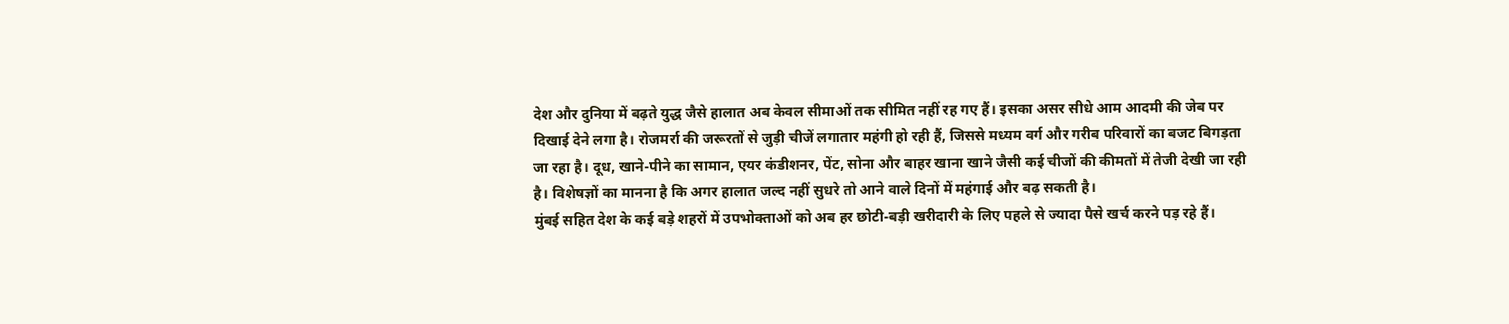देश और दुनिया में बढ़ते युद्ध जैसे हालात अब केवल सीमाओं तक सीमित नहीं रह गए हैं। इसका असर सीधे आम आदमी की जेब पर दिखाई देने लगा है। रोजमर्रा की जरूरतों से जुड़ी चीजें लगातार महंगी हो रही हैं, जिससे मध्यम वर्ग और गरीब परिवारों का बजट बिगड़ता जा रहा है। दूध, खाने-पीने का सामान, एयर कंडीशनर, पेंट, सोना और बाहर खाना खाने जैसी कई चीजों की कीमतों में तेजी देखी जा रही है। विशेषज्ञों का मानना है कि अगर हालात जल्द नहीं सुधरे तो आने वाले दिनों में महंगाई और बढ़ सकती है।
मुंबई सहित देश के कई बड़े शहरों में उपभोक्ताओं को अब हर छोटी-बड़ी खरीदारी के लिए पहले से ज्यादा पैसे खर्च करने पड़ रहे हैं।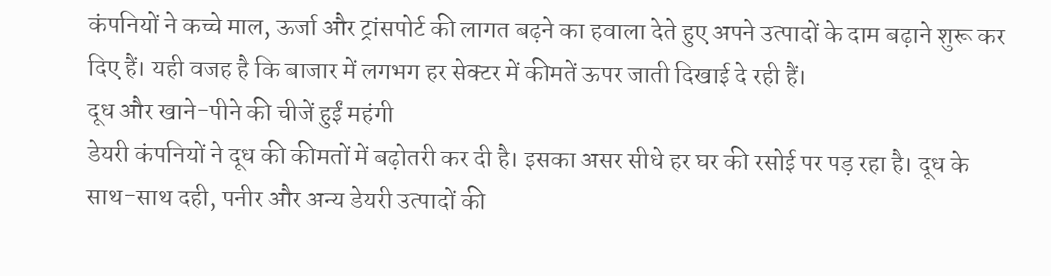कंपनियों ने कच्चे माल, ऊर्जा और ट्रांसपोर्ट की लागत बढ़ने का हवाला देते हुए अपने उत्पादों के दाम बढ़ाने शुरू कर दिए हैं। यही वजह है कि बाजार में लगभग हर सेक्टर में कीमतें ऊपर जाती दिखाई दे रही हैं।
दूध और खाने-पीने की चीजें हुईं महंगी
डेयरी कंपनियों ने दूध की कीमतों में बढ़ोतरी कर दी है। इसका असर सीधे हर घर की रसोई पर पड़ रहा है। दूध के साथ-साथ दही, पनीर और अन्य डेयरी उत्पादों की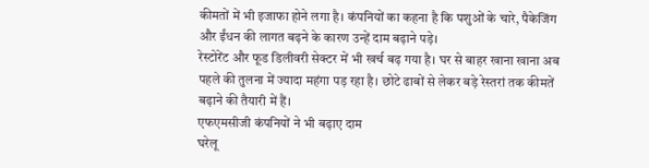कीमतों में भी इजाफा होने लगा है। कंपनियों का कहना है कि पशुओं के चारे, पैकेजिंग और ईंधन की लागत बढ़ने के कारण उन्हें दाम बढ़ाने पड़े।
रेस्टोरेंट और फूड डिलीवरी सेक्टर में भी खर्च बढ़ गया है। घर से बाहर खाना खाना अब पहले की तुलना में ज्यादा महंगा पड़ रहा है। छोटे ढाबों से लेकर बड़े रेस्तरां तक कीमतें बढ़ाने की तैयारी में हैं।
एफएमसीजी कंपनियों ने भी बढ़ाए दाम
घरेलू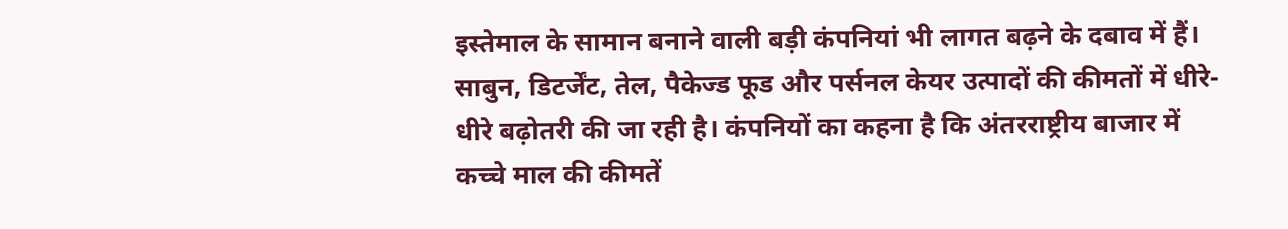इस्तेमाल के सामान बनाने वाली बड़ी कंपनियां भी लागत बढ़ने के दबाव में हैं। साबुन, डिटर्जेंट, तेल, पैकेज्ड फूड और पर्सनल केयर उत्पादों की कीमतों में धीरे-धीरे बढ़ोतरी की जा रही है। कंपनियों का कहना है कि अंतरराष्ट्रीय बाजार में कच्चे माल की कीमतें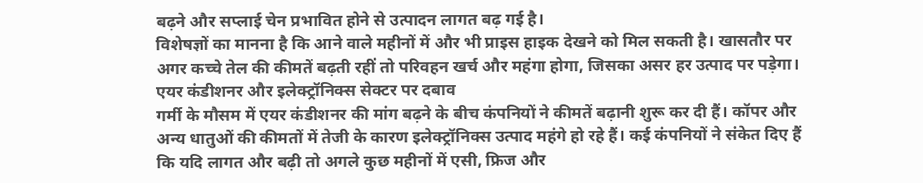बढ़ने और सप्लाई चेन प्रभावित होने से उत्पादन लागत बढ़ गई है।
विशेषज्ञों का मानना है कि आने वाले महीनों में और भी प्राइस हाइक देखने को मिल सकती है। खासतौर पर अगर कच्चे तेल की कीमतें बढ़ती रहीं तो परिवहन खर्च और महंगा होगा, जिसका असर हर उत्पाद पर पड़ेगा।
एयर कंडीशनर और इलेक्ट्रॉनिक्स सेक्टर पर दबाव
गर्मी के मौसम में एयर कंडीशनर की मांग बढ़ने के बीच कंपनियों ने कीमतें बढ़ानी शुरू कर दी हैं। कॉपर और अन्य धातुओं की कीमतों में तेजी के कारण इलेक्ट्रॉनिक्स उत्पाद महंगे हो रहे हैं। कई कंपनियों ने संकेत दिए हैं कि यदि लागत और बढ़ी तो अगले कुछ महीनों में एसी, फ्रिज और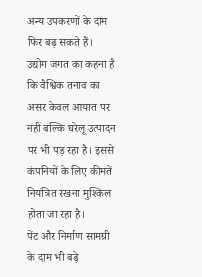अन्य उपकरणों के दाम फिर बढ़ सकते हैं।
उद्योग जगत का कहना है कि वैश्विक तनाव का असर केवल आयात पर नहीं बल्कि घरेलू उत्पादन पर भी पड़ रहा है। इससे कंपनियों के लिए कीमतें नियंत्रित रखना मुश्किल होता जा रहा है।
पेंट और निर्माण सामग्री के दाम भी बढ़े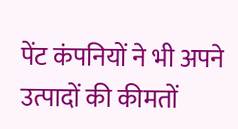पेंट कंपनियों ने भी अपने उत्पादों की कीमतों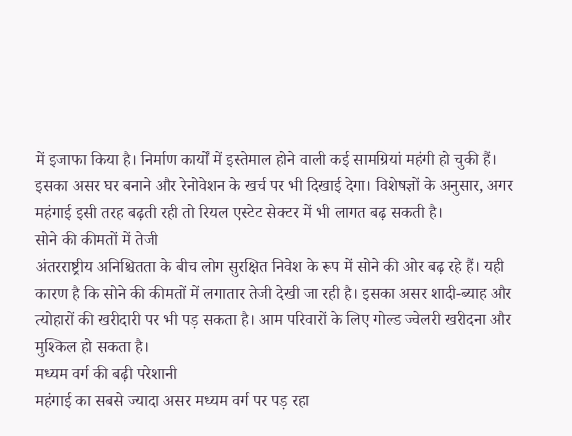में इजाफा किया है। निर्माण कार्यों में इस्तेमाल होने वाली कई सामग्रियां महंगी हो चुकी हैं। इसका असर घर बनाने और रेनोवेशन के खर्च पर भी दिखाई देगा। विशेषज्ञों के अनुसार, अगर महंगाई इसी तरह बढ़ती रही तो रियल एस्टेट सेक्टर में भी लागत बढ़ सकती है।
सोने की कीमतों में तेजी
अंतरराष्ट्रीय अनिश्चितता के बीच लोग सुरक्षित निवेश के रूप में सोने की ओर बढ़ रहे हैं। यही कारण है कि सोने की कीमतों में लगातार तेजी देखी जा रही है। इसका असर शादी-ब्याह और त्योहारों की खरीदारी पर भी पड़ सकता है। आम परिवारों के लिए गोल्ड ज्वेलरी खरीदना और मुश्किल हो सकता है।
मध्यम वर्ग की बढ़ी परेशानी
महंगाई का सबसे ज्यादा असर मध्यम वर्ग पर पड़ रहा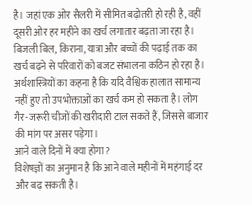है। जहां एक ओर सैलरी में सीमित बढ़ोतरी हो रही है, वहीं दूसरी ओर हर महीने का खर्च लगातार बढ़ता जा रहा है। बिजली बिल, किराना, यात्रा और बच्चों की पढ़ाई तक का खर्च बढ़ने से परिवारों को बजट संभालना कठिन हो रहा है।
अर्थशास्त्रियों का कहना है कि यदि वैश्विक हालात सामान्य नहीं हुए तो उपभोक्ताओं का खर्च कम हो सकता है। लोग गैर-जरूरी चीजों की खरीदारी टाल सकते हैं, जिससे बाजार की मांग पर असर पड़ेगा।
आने वाले दिनों में क्या होगा?
विशेषज्ञों का अनुमान है कि आने वाले महीनों में महंगाई दर और बढ़ सकती है।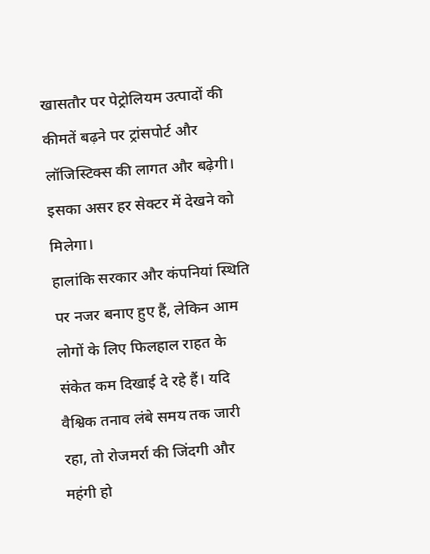खासतौर पर पेट्रोलियम उत्पादों की कीमतें बढ़ने पर ट्रांसपोर्ट और लॉजिस्टिक्स की लागत और बढ़ेगी। इसका असर हर सेक्टर में देखने को मिलेगा।
हालांकि सरकार और कंपनियां स्थिति पर नजर बनाए हुए हैं, लेकिन आम लोगों के लिए फिलहाल राहत के संकेत कम दिखाई दे रहे हैं। यदि वैश्विक तनाव लंबे समय तक जारी रहा, तो रोजमर्रा की जिंदगी और महंगी हो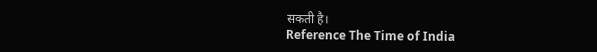सकती है।
Reference The Time of India